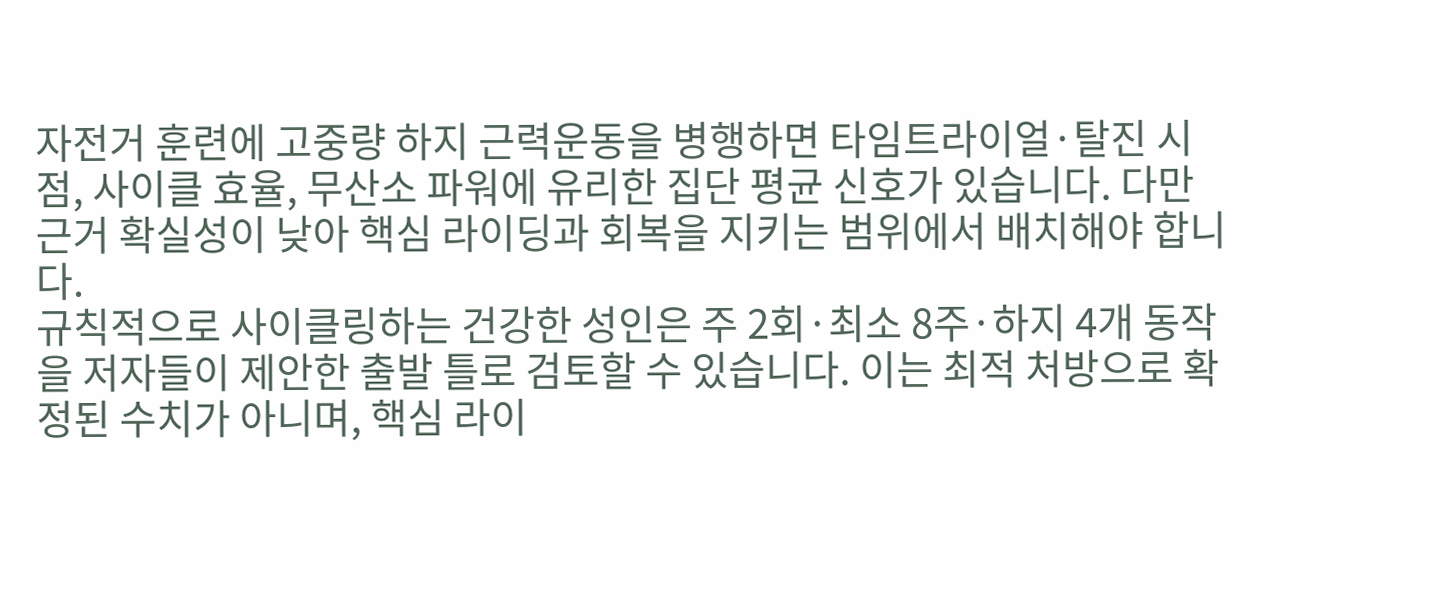자전거 훈련에 고중량 하지 근력운동을 병행하면 타임트라이얼·탈진 시점, 사이클 효율, 무산소 파워에 유리한 집단 평균 신호가 있습니다. 다만 근거 확실성이 낮아 핵심 라이딩과 회복을 지키는 범위에서 배치해야 합니다.
규칙적으로 사이클링하는 건강한 성인은 주 2회·최소 8주·하지 4개 동작을 저자들이 제안한 출발 틀로 검토할 수 있습니다. 이는 최적 처방으로 확정된 수치가 아니며, 핵심 라이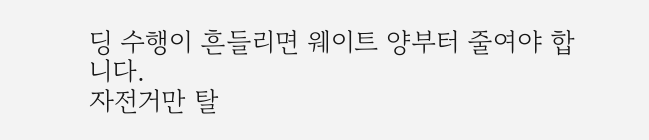딩 수행이 흔들리면 웨이트 양부터 줄여야 합니다.
자전거만 탈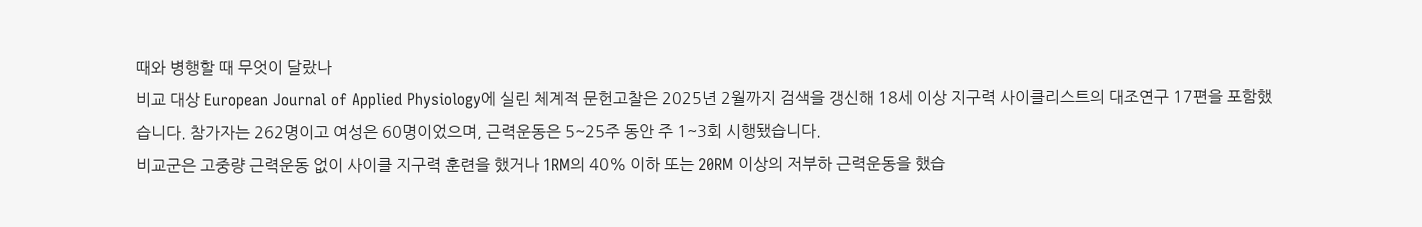때와 병행할 때 무엇이 달랐나
비교 대상 European Journal of Applied Physiology에 실린 체계적 문헌고찰은 2025년 2월까지 검색을 갱신해 18세 이상 지구력 사이클리스트의 대조연구 17편을 포함했습니다. 참가자는 262명이고 여성은 60명이었으며, 근력운동은 5~25주 동안 주 1~3회 시행됐습니다.
비교군은 고중량 근력운동 없이 사이클 지구력 훈련을 했거나 1RM의 40% 이하 또는 20RM 이상의 저부하 근력운동을 했습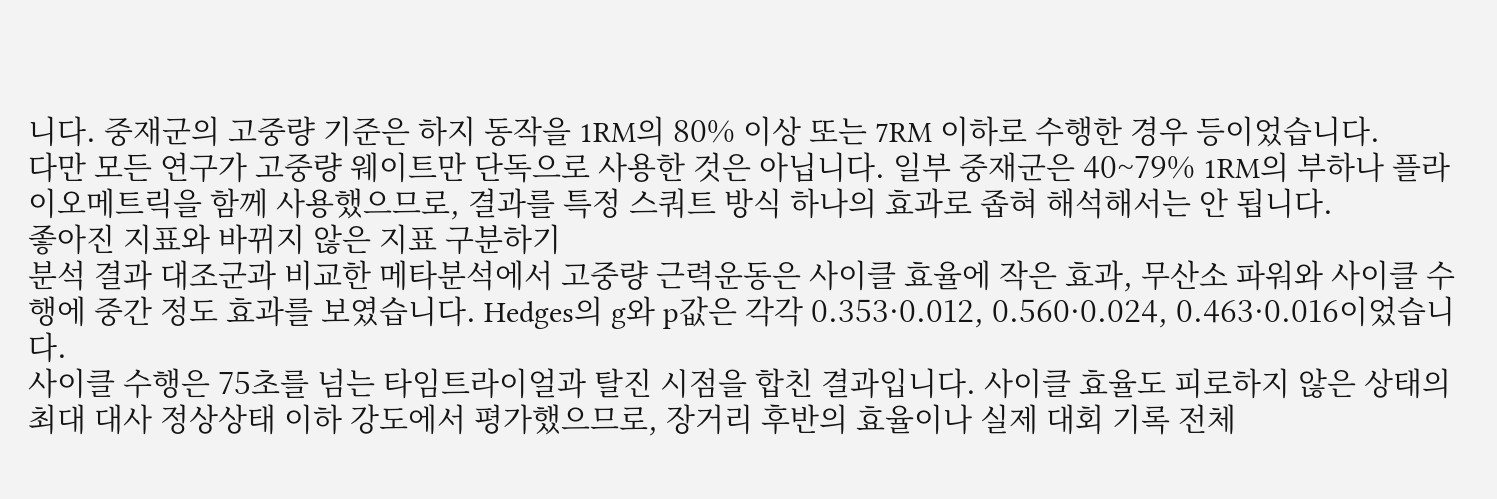니다. 중재군의 고중량 기준은 하지 동작을 1RM의 80% 이상 또는 7RM 이하로 수행한 경우 등이었습니다.
다만 모든 연구가 고중량 웨이트만 단독으로 사용한 것은 아닙니다. 일부 중재군은 40~79% 1RM의 부하나 플라이오메트릭을 함께 사용했으므로, 결과를 특정 스쿼트 방식 하나의 효과로 좁혀 해석해서는 안 됩니다.
좋아진 지표와 바뀌지 않은 지표 구분하기
분석 결과 대조군과 비교한 메타분석에서 고중량 근력운동은 사이클 효율에 작은 효과, 무산소 파워와 사이클 수행에 중간 정도 효과를 보였습니다. Hedges의 g와 p값은 각각 0.353·0.012, 0.560·0.024, 0.463·0.016이었습니다.
사이클 수행은 75초를 넘는 타임트라이얼과 탈진 시점을 합친 결과입니다. 사이클 효율도 피로하지 않은 상태의 최대 대사 정상상태 이하 강도에서 평가했으므로, 장거리 후반의 효율이나 실제 대회 기록 전체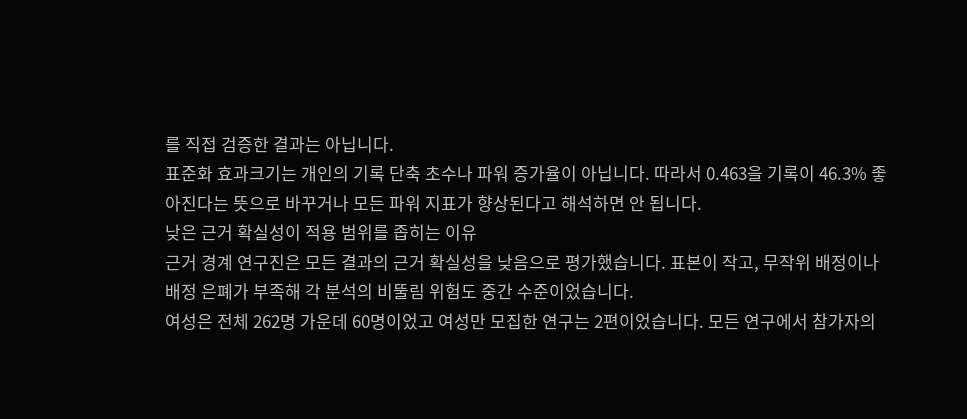를 직접 검증한 결과는 아닙니다.
표준화 효과크기는 개인의 기록 단축 초수나 파워 증가율이 아닙니다. 따라서 0.463을 기록이 46.3% 좋아진다는 뜻으로 바꾸거나 모든 파워 지표가 향상된다고 해석하면 안 됩니다.
낮은 근거 확실성이 적용 범위를 좁히는 이유
근거 경계 연구진은 모든 결과의 근거 확실성을 낮음으로 평가했습니다. 표본이 작고, 무작위 배정이나 배정 은폐가 부족해 각 분석의 비뚤림 위험도 중간 수준이었습니다.
여성은 전체 262명 가운데 60명이었고 여성만 모집한 연구는 2편이었습니다. 모든 연구에서 참가자의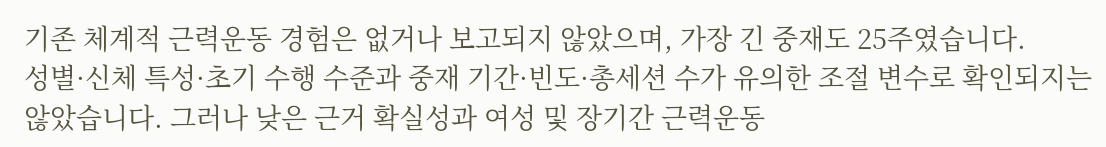기존 체계적 근력운동 경험은 없거나 보고되지 않았으며, 가장 긴 중재도 25주였습니다.
성별·신체 특성·초기 수행 수준과 중재 기간·빈도·총세션 수가 유의한 조절 변수로 확인되지는 않았습니다. 그러나 낮은 근거 확실성과 여성 및 장기간 근력운동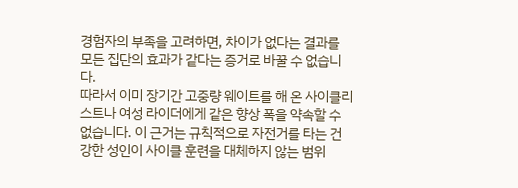경험자의 부족을 고려하면, 차이가 없다는 결과를 모든 집단의 효과가 같다는 증거로 바꿀 수 없습니다.
따라서 이미 장기간 고중량 웨이트를 해 온 사이클리스트나 여성 라이더에게 같은 향상 폭을 약속할 수 없습니다. 이 근거는 규칙적으로 자전거를 타는 건강한 성인이 사이클 훈련을 대체하지 않는 범위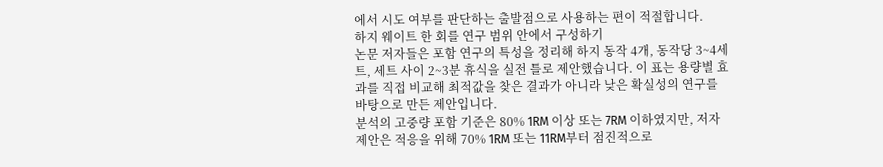에서 시도 여부를 판단하는 출발점으로 사용하는 편이 적절합니다.
하지 웨이트 한 회를 연구 범위 안에서 구성하기
논문 저자들은 포함 연구의 특성을 정리해 하지 동작 4개, 동작당 3~4세트, 세트 사이 2~3분 휴식을 실전 틀로 제안했습니다. 이 표는 용량별 효과를 직접 비교해 최적값을 찾은 결과가 아니라 낮은 확실성의 연구를 바탕으로 만든 제안입니다.
분석의 고중량 포함 기준은 80% 1RM 이상 또는 7RM 이하였지만, 저자 제안은 적응을 위해 70% 1RM 또는 11RM부터 점진적으로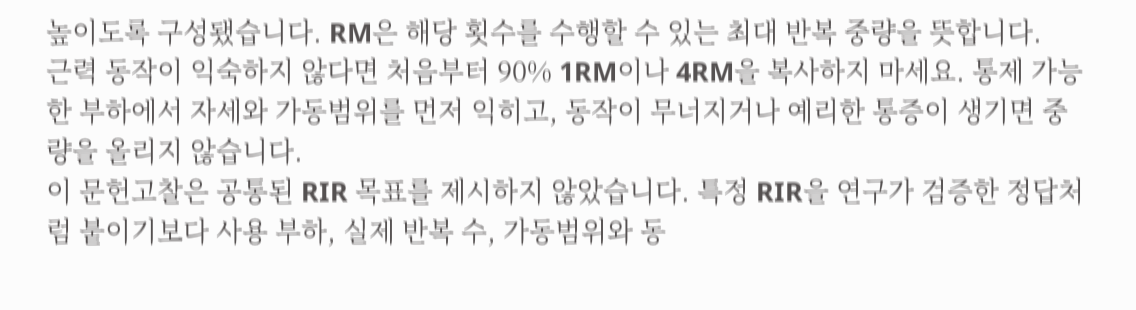높이도록 구성됐습니다. RM은 해당 횟수를 수행할 수 있는 최대 반복 중량을 뜻합니다.
근력 동작이 익숙하지 않다면 처음부터 90% 1RM이나 4RM을 복사하지 마세요. 통제 가능한 부하에서 자세와 가동범위를 먼저 익히고, 동작이 무너지거나 예리한 통증이 생기면 중량을 올리지 않습니다.
이 문헌고찰은 공통된 RIR 목표를 제시하지 않았습니다. 특정 RIR을 연구가 검증한 정답처럼 붙이기보다 사용 부하, 실제 반복 수, 가동범위와 동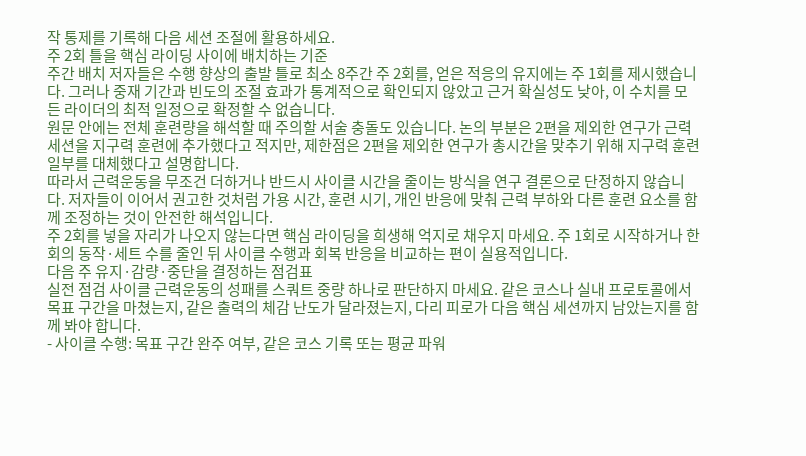작 통제를 기록해 다음 세션 조절에 활용하세요.
주 2회 틀을 핵심 라이딩 사이에 배치하는 기준
주간 배치 저자들은 수행 향상의 출발 틀로 최소 8주간 주 2회를, 얻은 적응의 유지에는 주 1회를 제시했습니다. 그러나 중재 기간과 빈도의 조절 효과가 통계적으로 확인되지 않았고 근거 확실성도 낮아, 이 수치를 모든 라이더의 최적 일정으로 확정할 수 없습니다.
원문 안에는 전체 훈련량을 해석할 때 주의할 서술 충돌도 있습니다. 논의 부분은 2편을 제외한 연구가 근력 세션을 지구력 훈련에 추가했다고 적지만, 제한점은 2편을 제외한 연구가 총시간을 맞추기 위해 지구력 훈련 일부를 대체했다고 설명합니다.
따라서 근력운동을 무조건 더하거나 반드시 사이클 시간을 줄이는 방식을 연구 결론으로 단정하지 않습니다. 저자들이 이어서 권고한 것처럼 가용 시간, 훈련 시기, 개인 반응에 맞춰 근력 부하와 다른 훈련 요소를 함께 조정하는 것이 안전한 해석입니다.
주 2회를 넣을 자리가 나오지 않는다면 핵심 라이딩을 희생해 억지로 채우지 마세요. 주 1회로 시작하거나 한 회의 동작·세트 수를 줄인 뒤 사이클 수행과 회복 반응을 비교하는 편이 실용적입니다.
다음 주 유지·감량·중단을 결정하는 점검표
실전 점검 사이클 근력운동의 성패를 스쿼트 중량 하나로 판단하지 마세요. 같은 코스나 실내 프로토콜에서 목표 구간을 마쳤는지, 같은 출력의 체감 난도가 달라졌는지, 다리 피로가 다음 핵심 세션까지 남았는지를 함께 봐야 합니다.
- 사이클 수행: 목표 구간 완주 여부, 같은 코스 기록 또는 평균 파워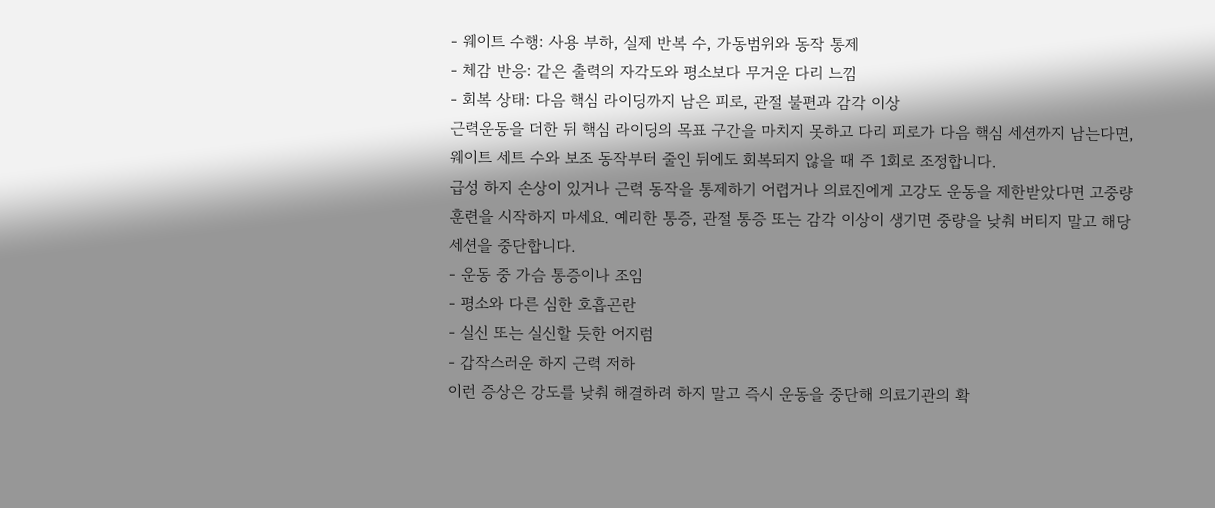- 웨이트 수행: 사용 부하, 실제 반복 수, 가동범위와 동작 통제
- 체감 반응: 같은 출력의 자각도와 평소보다 무거운 다리 느낌
- 회복 상태: 다음 핵심 라이딩까지 남은 피로, 관절 불편과 감각 이상
근력운동을 더한 뒤 핵심 라이딩의 목표 구간을 마치지 못하고 다리 피로가 다음 핵심 세션까지 남는다면, 웨이트 세트 수와 보조 동작부터 줄인 뒤에도 회복되지 않을 때 주 1회로 조정합니다.
급성 하지 손상이 있거나 근력 동작을 통제하기 어렵거나 의료진에게 고강도 운동을 제한받았다면 고중량 훈련을 시작하지 마세요. 예리한 통증, 관절 통증 또는 감각 이상이 생기면 중량을 낮춰 버티지 말고 해당 세션을 중단합니다.
- 운동 중 가슴 통증이나 조임
- 평소와 다른 심한 호흡곤란
- 실신 또는 실신할 듯한 어지럼
- 갑작스러운 하지 근력 저하
이런 증상은 강도를 낮춰 해결하려 하지 말고 즉시 운동을 중단해 의료기관의 확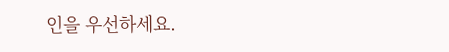인을 우선하세요.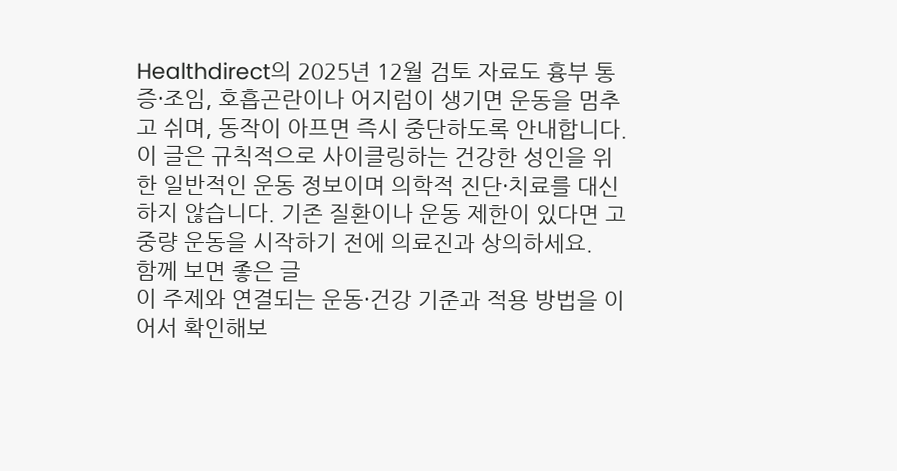Healthdirect의 2025년 12월 검토 자료도 흉부 통증·조임, 호흡곤란이나 어지럼이 생기면 운동을 멈추고 쉬며, 동작이 아프면 즉시 중단하도록 안내합니다.
이 글은 규칙적으로 사이클링하는 건강한 성인을 위한 일반적인 운동 정보이며 의학적 진단·치료를 대신하지 않습니다. 기존 질환이나 운동 제한이 있다면 고중량 운동을 시작하기 전에 의료진과 상의하세요.
함께 보면 좋은 글
이 주제와 연결되는 운동·건강 기준과 적용 방법을 이어서 확인해보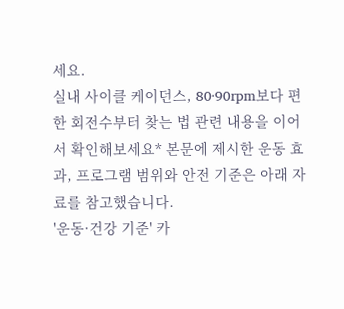세요.
실내 사이클 케이던스, 80·90rpm보다 편한 회전수부터 찾는 법 관련 내용을 이어서 확인해보세요* 본문에 제시한 운동 효과, 프로그램 범위와 안전 기준은 아래 자료를 참고했습니다.
'운동·건강 기준' 카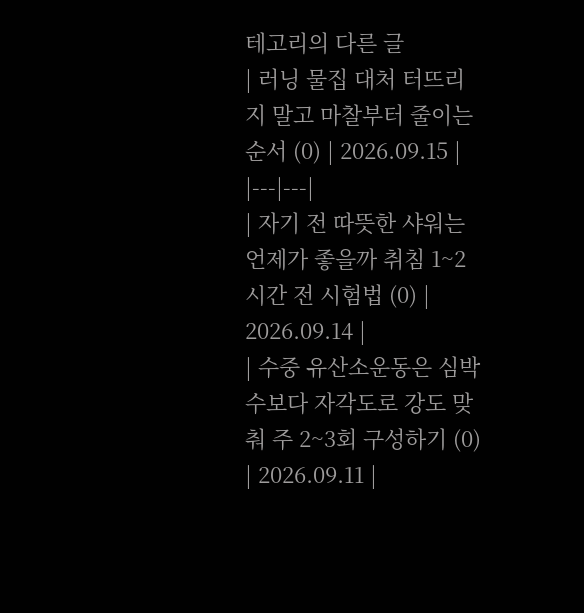테고리의 다른 글
| 러닝 물집 대처 터뜨리지 말고 마찰부터 줄이는 순서 (0) | 2026.09.15 |
|---|---|
| 자기 전 따뜻한 샤워는 언제가 좋을까 취침 1~2시간 전 시험법 (0) | 2026.09.14 |
| 수중 유산소운동은 심박수보다 자각도로 강도 맞춰 주 2~3회 구성하기 (0) | 2026.09.11 |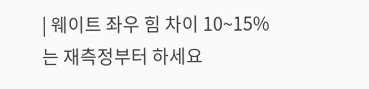| 웨이트 좌우 힘 차이 10~15%는 재측정부터 하세요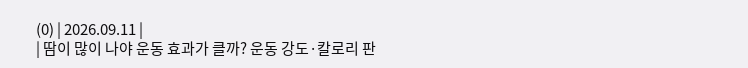(0) | 2026.09.11 |
| 땀이 많이 나야 운동 효과가 클까? 운동 강도·칼로리 판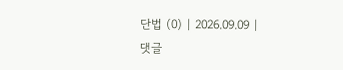단법 (0) | 2026.09.09 |
댓글